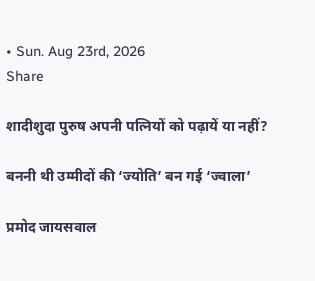• Sun. Aug 23rd, 2026
Share

शादीशुदा पुरुष अपनी पत्नियों को पढ़ायें या नहीं?

बननी थी उम्मीदों की ‘ज्योति’ बन गई ‘ज्वाला’

प्रमोद जायसवाल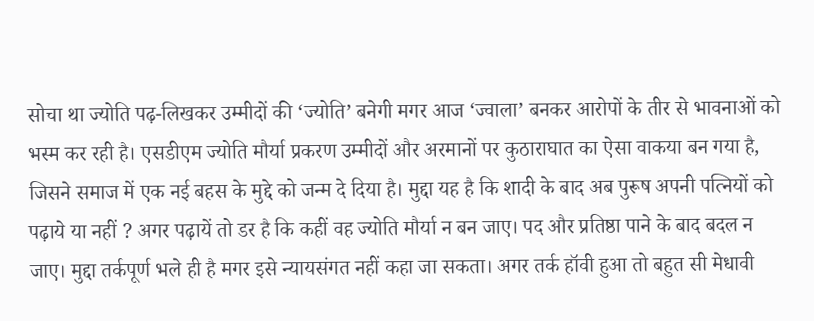सोचा था ज्योति पढ़-लिखकर उम्मीदों की ‘ज्योति’ बनेगी मगर आज ‘ज्वाला’ बनकर आरोपों के तीर से भावनाओं को भस्म कर रही है। एसडीएम ज्योति मौर्या प्रकरण उम्मीदों और अरमानों पर कुठाराघात का ऐसा वाकया बन गया है, जिसने समाज में एक नई बहस के मुद्दे को जन्म दे दिया है। मुद्दा यह है कि शादी के बाद अब पुरूष अपनी पत्नियों को पढ़ाये या नहीं ? अगर पढ़ायें तो डर है कि कहीं वह ज्योति मौर्या न बन जाए। पद और प्रतिष्ठा पाने के बाद बदल न जाए। मुद्दा तर्कपूर्ण भले ही है मगर इसे न्यायसंगत नहीं कहा जा सकता। अगर तर्क हॉवी हुआ तो बहुत सी मेधावी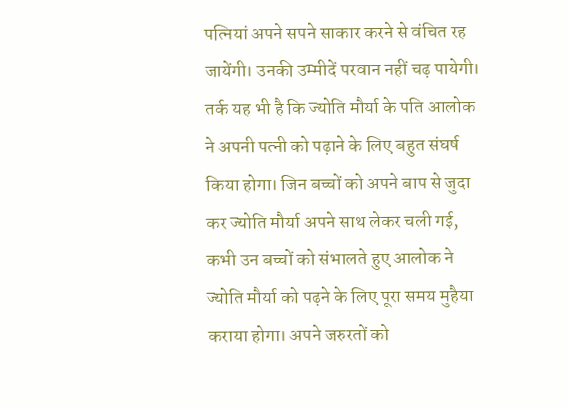पत्नियां अपने सपने साकार करने से वंचित रह जायेंगी। उनकी उम्मीदें परवान नहीं चढ़ पायेगी। तर्क यह भी है कि ज्योति मौर्या के पति आलोक ने अपनी पत्नी को पढ़ाने के लिए बहुत संघर्ष किया होगा। जिन बच्चों को अपने बाप से जुदा कर ज्योति मौर्या अपने साथ लेकर चली गई, कभी उन बच्चों को संभालते हुए आलोक ने ज्योति मौर्या को पढ़ने के लिए पूरा समय मुहैया कराया होगा। अपने जरुरतों को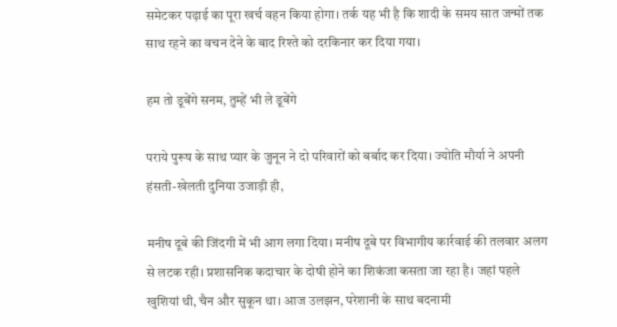समेटकर पढ़ाई का पूरा खर्च वहन किया होगा। तर्क यह भी है कि शादी के समय सात जन्मों तक साथ रहने का वचन देने के बाद रिश्ते को दरकिनार कर दिया गया।

हम तो डूबेंगे सनम, तुम्हें भी ले डूबेंगे

पराये पुरूष के साथ प्यार के जुनून ने दो परिवारों को बर्बाद कर दिया। ज्योति मौर्या ने अपनी हंसती-खेलती दुनिया उजाड़ी ही,

मनीष दूबे की जिंदगी में भी आग लगा दिया। मनीष दूबे पर विभागीय कार्रवाई की तलवार अलग से लटक रही। प्रशासनिक कदाचार के दोषी होने का शिकंजा कसता जा रहा है। जहां पहले खुशियां थी, चैन और सुकून था। आज उलझन, परेशानी के साथ बदनामी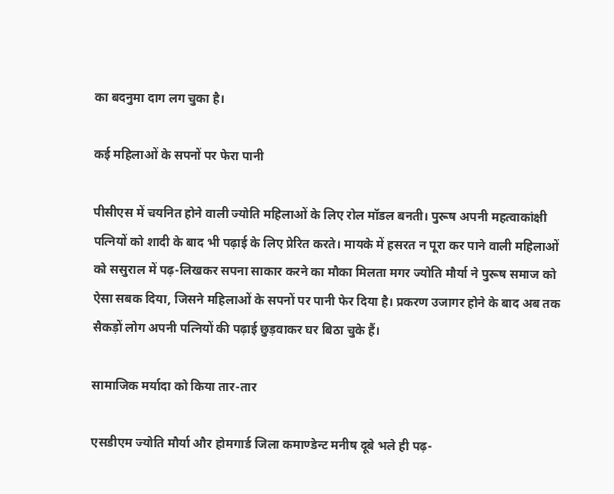का बदनुमा दाग लग चुका है।

कई महिलाओं के सपनों पर फेरा पानी

पीसीएस में चयनित होने वाली ज्योति महिलाओं के लिए रोल मॉडल बनती। पुरूष अपनी महत्वाकांक्षी पत्नियों को शादी के बाद भी पढ़ाई के लिए प्रेरित करते। मायके में हसरत न पूरा कर पाने वाली महिलाओं को ससुराल में पढ़-लिखकर सपना साकार करने का मौका मिलता मगर ज्योति मौर्या ने पुरूष समाज को ऐसा सबक दिया, जिसने महिलाओं के सपनों पर पानी फेर दिया है। प्रकरण उजागर होने के बाद अब तक सैकड़ों लोग अपनी पत्नियों की पढ़ाई छुड़वाकर घर बिठा चुके हैं।

सामाजिक मर्यादा को किया तार-तार

एसडीएम ज्योति मौर्या और होमगार्ड जिला कमाण्डेन्ट मनीष दूबे भले ही पढ़-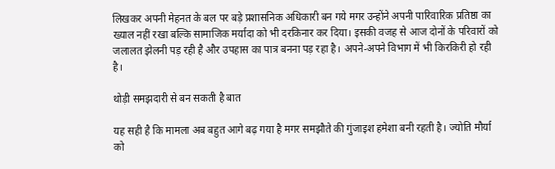लिखकर अपनी मेहनत के बल पर बड़े प्रशासनिक अधिकारी बन गये मगर उन्होंने अपनी पारिवारिक प्रतिष्ठा का ख्याल नहीं रखा बल्कि सामाजिक मर्यादा को भी दरकिनार कर दिया। इसकी वजह से आज दोनों के परिवारों को जलालत झेलनी पड़ रही है और उपहास का पात्र बनना पड़ रहा है। अपने-अपने विभाग में भी किरकिरी हो रही है।

थोड़ी समझदारी से बन सकती है बात

यह सही है कि मामला अब बहुत आगे बढ़ गया है मगर समझौते की गुंजाइश हमेशा बनी रहती है। ज्योति मौर्या को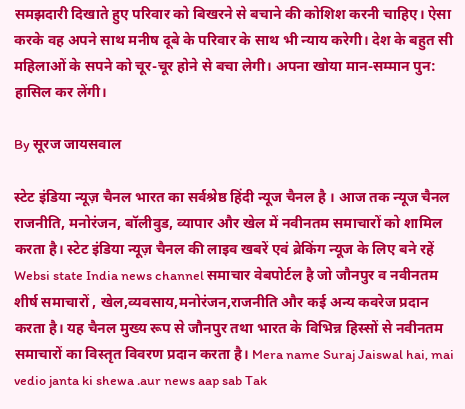समझदारी दिखाते हुए परिवार को बिखरने से बचाने की कोशिश करनी चाहिए। ऐसा करके वह अपने साथ मनीष दूबे के परिवार के साथ भी न्याय करेगी। देश के बहुत सी महिलाओं के सपने को चूर-चूर होने से बचा लेगी। अपना खोया मान-सम्मान पुन: हासिल कर लेंगी।

By सूरज जायसवाल

स्टेट इंडिया न्यूज़ चैनल भारत का सर्वश्रेष्ठ हिंदी न्यूज चैनल है । आज तक न्यूज चैनल राजनीति, मनोरंजन, बॉलीवुड, व्यापार और खेल में नवीनतम समाचारों को शामिल करता है। स्टेट इंडिया न्यूज़ चैनल की लाइव खबरें एवं ब्रेकिंग न्यूज के लिए बने रहें Websi state India news channel समाचार वेबपोर्टल है जो जौनपुर व नवीनतम शीर्ष समाचारों , खेल,व्यवसाय,मनोरंजन,राजनीति और कई अन्य कवरेज प्रदान करता है। यह चैनल मुख्य रूप से जौनपुर तथा भारत के विभिन्न हिस्सों से नवीनतम समाचारों का विस्तृत विवरण प्रदान करता है। Mera name Suraj Jaiswal hai, mai vedio janta ki shewa .aur news aap sab Tak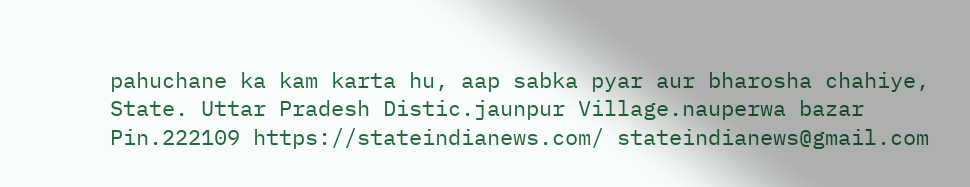pahuchane ka kam karta hu, aap sabka pyar aur bharosha chahiye, State. Uttar Pradesh Distic.jaunpur Village.nauperwa bazar Pin.222109 https://stateindianews.com/ stateindianews@gmail.com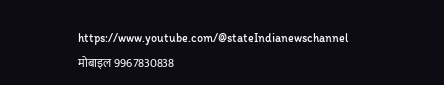https://www.youtube.com/@stateIndianewschannel मोबाइल 9967830838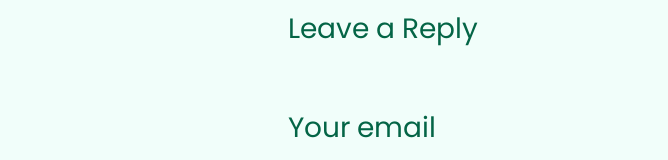Leave a Reply

Your email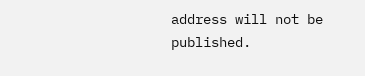address will not be published.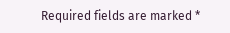Required fields are marked *